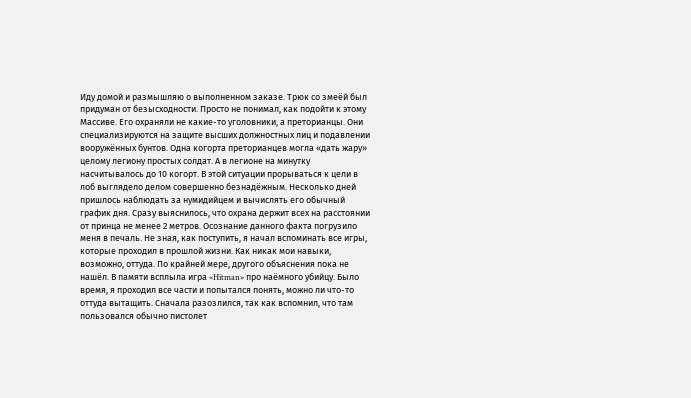Иду домой и размышляю о выполненном заказе. Трюк со змеёй был придуман от безысходности. Просто не понимал, как подойти к этому Массиве. Его охраняли не какие-то уголовники, а преторианцы. Они специализируются на защите высших должностных лиц и подавлении вооружённых бунтов. Одна когорта преторианцев могла «дать жару» целому легиону простых солдат. А в легионе на минутку насчитывалось до 10 когорт. В этой ситуации прорываться к цели в лоб выглядело делом совершенно безнадёжным. Несколько дней пришлось наблюдать за нумидийцем и вычислять его обычный график дня. Сразу выяснилось, что охрана держит всех на расстоянии от принца не менее 2 метров. Осознание данного факта погрузило меня в печаль. Не зная, как поступить, я начал вспоминать все игры, которые проходил в прошлой жизни. Как никак мои навыки, возможно, оттуда. По крайней мере, другого объяснения пока не нашёл. В памяти всплыла игра «Hitman» про наёмного убийцу. Было время, я проходил все части и попытался понять, можно ли что-то оттуда вытащить. Сначала разозлился, так как вспомнил, что там пользовался обычно пистолет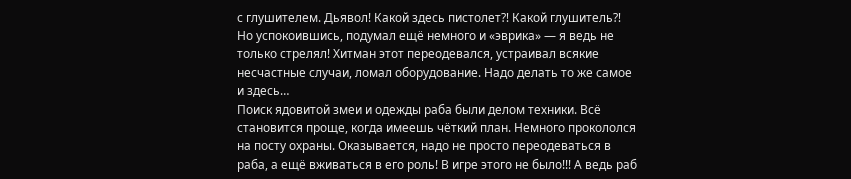с глушителем. Дьявол! Какой здесь пистолет⁈ Какой глушитель⁈ Но успокоившись, подумал ещё немного и «эврика» — я ведь не только стрелял! Хитман этот переодевался, устраивал всякие несчастные случаи, ломал оборудование. Надо делать то же самое и здесь…
Поиск ядовитой змеи и одежды раба были делом техники. Всё становится проще, когда имеешь чёткий план. Немного прокололся на посту охраны. Оказывается, надо не просто переодеваться в раба, а ещё вживаться в его роль! В игре этого не было!!! А ведь раб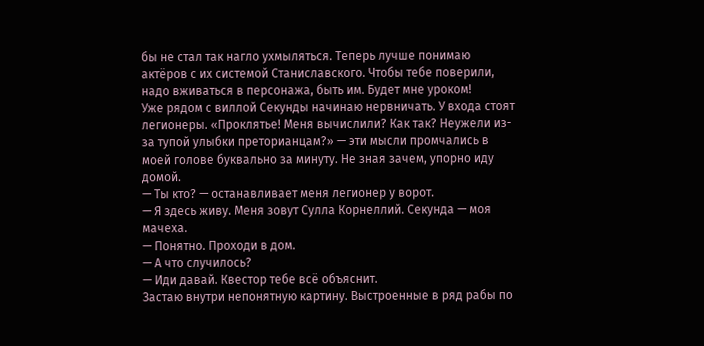бы не стал так нагло ухмыляться. Теперь лучше понимаю актёров с их системой Станиславского. Чтобы тебе поверили, надо вживаться в персонажа, быть им. Будет мне уроком!
Уже рядом с виллой Секунды начинаю нервничать. У входа стоят легионеры. «Проклятье! Меня вычислили? Как так? Неужели из-за тупой улыбки преторианцам?» — эти мысли промчались в моей голове буквально за минуту. Не зная зачем, упорно иду домой.
— Ты кто? — останавливает меня легионер у ворот.
— Я здесь живу. Меня зовут Сулла Корнеллий. Секунда — моя мачеха.
— Понятно. Проходи в дом.
— А что случилось?
— Иди давай. Квестор тебе всё объяснит.
Застаю внутри непонятную картину. Выстроенные в ряд рабы по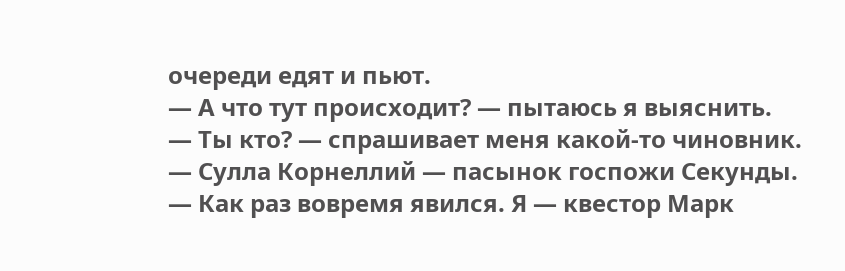очереди едят и пьют.
— А что тут происходит? — пытаюсь я выяснить.
— Ты кто? — спрашивает меня какой-то чиновник.
— Сулла Корнеллий — пасынок госпожи Секунды.
— Как раз вовремя явился. Я — квестор Марк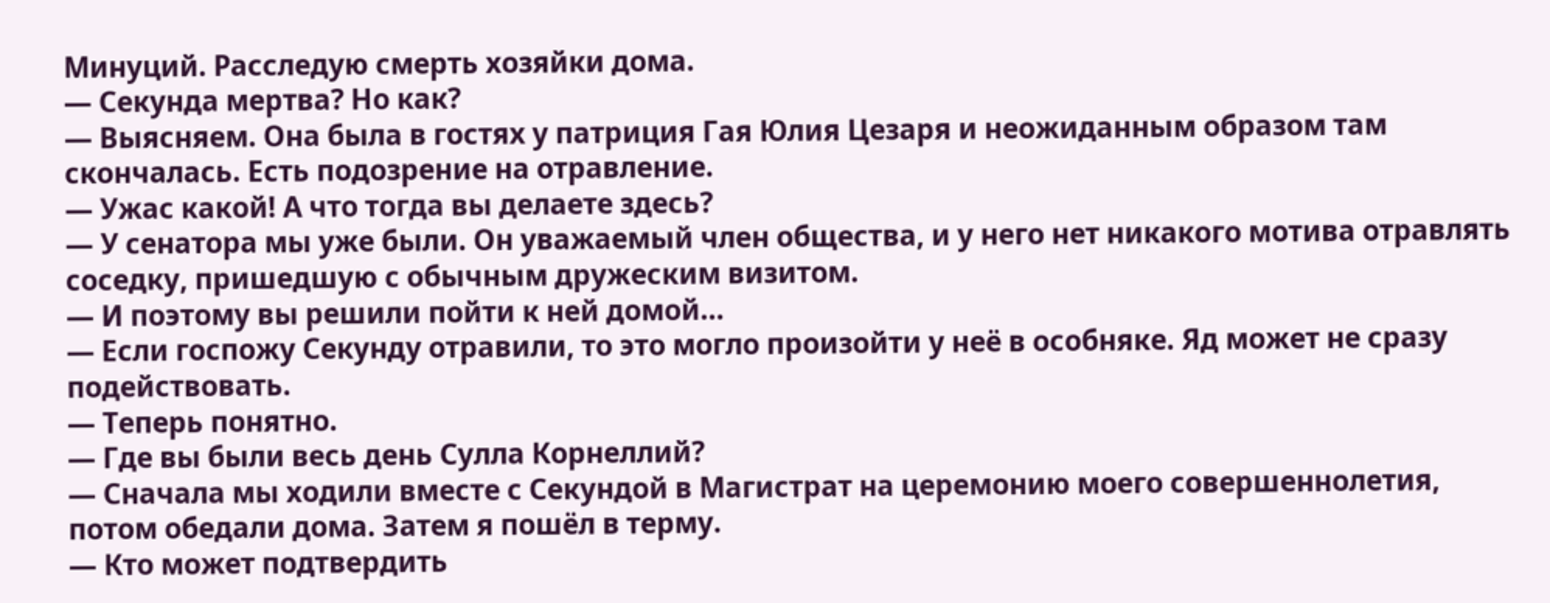Минуций. Расследую смерть хозяйки дома.
— Секунда мертва? Но как?
— Выясняем. Она была в гостях у патриция Гая Юлия Цезаря и неожиданным образом там скончалась. Есть подозрение на отравление.
— Ужас какой! А что тогда вы делаете здесь?
— У сенатора мы уже были. Он уважаемый член общества, и у него нет никакого мотива отравлять соседку, пришедшую с обычным дружеским визитом.
— И поэтому вы решили пойти к ней домой…
— Если госпожу Секунду отравили, то это могло произойти у неё в особняке. Яд может не сразу подействовать.
— Теперь понятно.
— Где вы были весь день Сулла Корнеллий?
— Сначала мы ходили вместе с Секундой в Магистрат на церемонию моего совершеннолетия, потом обедали дома. Затем я пошёл в терму.
— Кто может подтвердить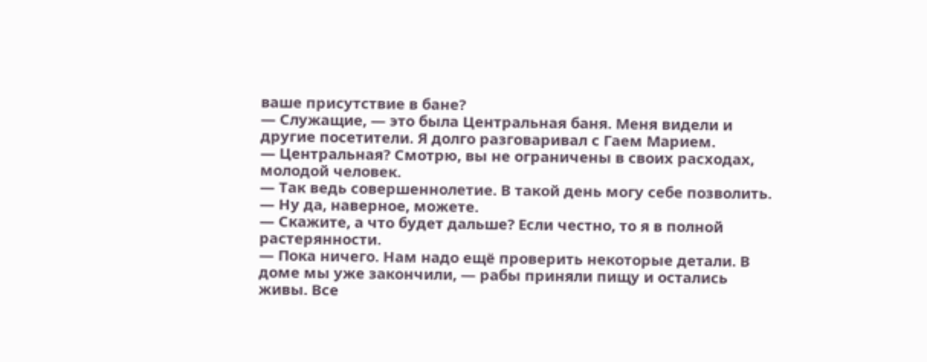ваше присутствие в бане?
— Служащие, — это была Центральная баня. Меня видели и другие посетители. Я долго разговаривал с Гаем Марием.
— Центральная? Смотрю, вы не ограничены в своих расходах, молодой человек.
— Так ведь совершеннолетие. В такой день могу себе позволить.
— Ну да, наверное, можете.
— Скажите, а что будет дальше? Если честно, то я в полной растерянности.
— Пока ничего. Нам надо ещё проверить некоторые детали. В доме мы уже закончили, — рабы приняли пищу и остались живы. Все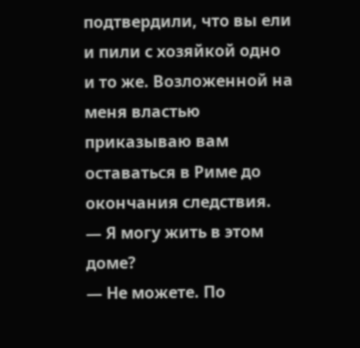подтвердили, что вы ели и пили с хозяйкой одно и то же. Возложенной на меня властью приказываю вам оставаться в Риме до окончания следствия.
— Я могу жить в этом доме?
— Не можете. По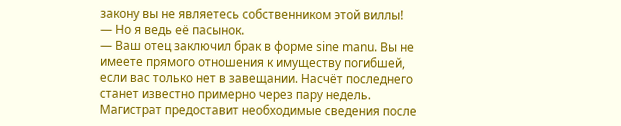закону вы не являетесь собственником этой виллы!
— Но я ведь её пасынок.
— Ваш отец заключил брак в форме sine manu. Вы не имеете прямого отношения к имуществу погибшей, если вас только нет в завещании. Насчёт последнего станет известно примерно через пару недель. Магистрат предоставит необходимые сведения после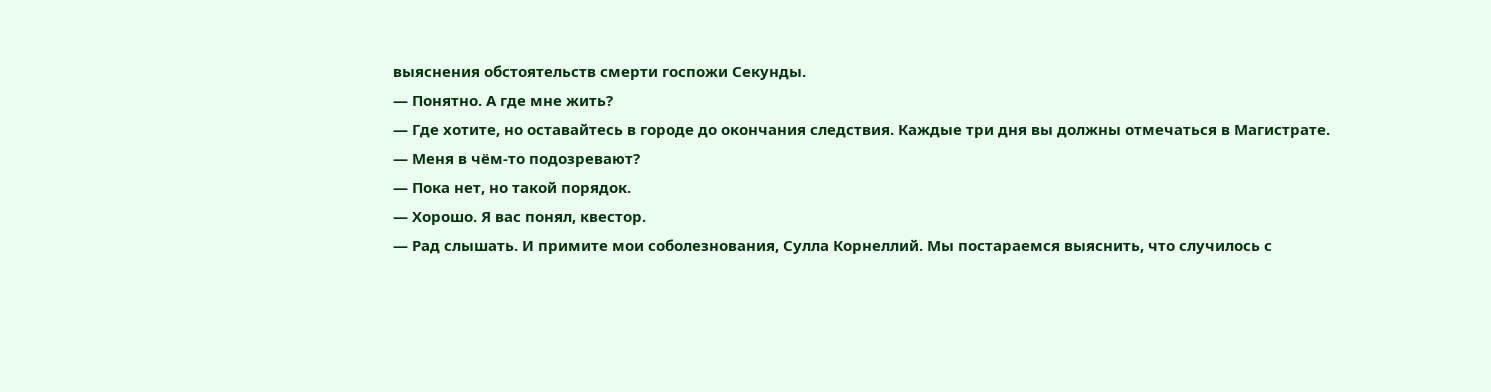выяснения обстоятельств смерти госпожи Секунды.
— Понятно. А где мне жить?
— Где хотите, но оставайтесь в городе до окончания следствия. Каждые три дня вы должны отмечаться в Магистрате.
— Меня в чём-то подозревают?
— Пока нет, но такой порядок.
— Хорошо. Я вас понял, квестор.
— Рад слышать. И примите мои соболезнования, Сулла Корнеллий. Мы постараемся выяснить, что случилось с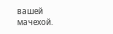вашей мачехой.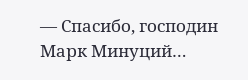— Спасибо, господин Марк Минуций…